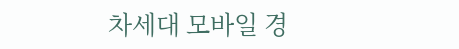차세대 모바일 경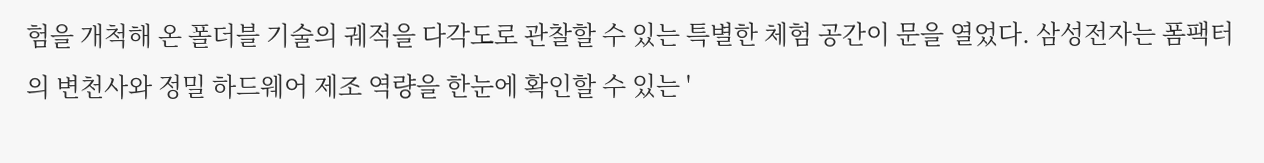험을 개척해 온 폴더블 기술의 궤적을 다각도로 관찰할 수 있는 특별한 체험 공간이 문을 열었다. 삼성전자는 폼팩터의 변천사와 정밀 하드웨어 제조 역량을 한눈에 확인할 수 있는 '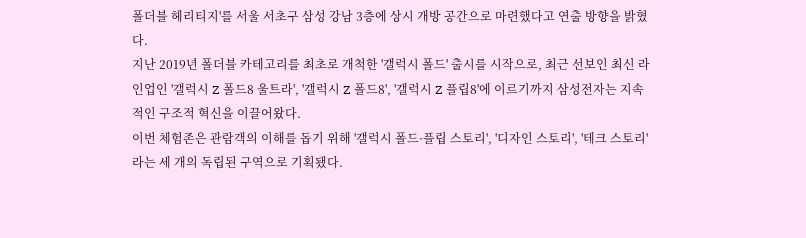폴더블 헤리티지'를 서울 서초구 삼성 강남 3층에 상시 개방 공간으로 마련했다고 연출 방향을 밝혔다.
지난 2019년 폴더블 카테고리를 최초로 개척한 '갤럭시 폴드' 출시를 시작으로, 최근 선보인 최신 라인업인 '갤럭시 Z 폴드8 울트라', '갤럭시 Z 폴드8', '갤럭시 Z 플립8'에 이르기까지 삼성전자는 지속적인 구조적 혁신을 이끌어왔다.
이번 체험존은 관람객의 이해를 돕기 위해 '갤럭시 폴드·플립 스토리', '디자인 스토리', '테크 스토리'라는 세 개의 독립된 구역으로 기획됐다.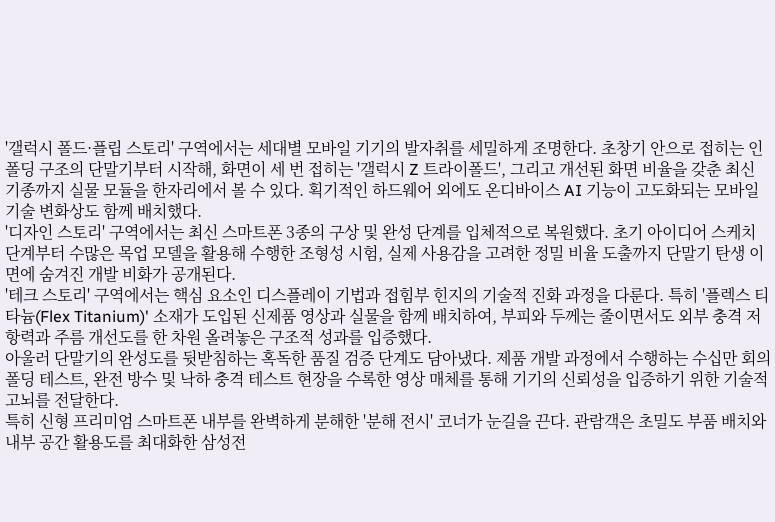'갤럭시 폴드·플립 스토리' 구역에서는 세대별 모바일 기기의 발자취를 세밀하게 조명한다. 초창기 안으로 접히는 인폴딩 구조의 단말기부터 시작해, 화면이 세 번 접히는 '갤럭시 Z 트라이폴드', 그리고 개선된 화면 비율을 갖춘 최신 기종까지 실물 모듈을 한자리에서 볼 수 있다. 획기적인 하드웨어 외에도 온디바이스 AI 기능이 고도화되는 모바일 기술 변화상도 함께 배치했다.
'디자인 스토리' 구역에서는 최신 스마트폰 3종의 구상 및 완성 단계를 입체적으로 복원했다. 초기 아이디어 스케치 단계부터 수많은 목업 모델을 활용해 수행한 조형성 시험, 실제 사용감을 고려한 정밀 비율 도출까지 단말기 탄생 이면에 숨겨진 개발 비화가 공개된다.
'테크 스토리' 구역에서는 핵심 요소인 디스플레이 기법과 접힘부 힌지의 기술적 진화 과정을 다룬다. 특히 '플렉스 티타늄(Flex Titanium)' 소재가 도입된 신제품 영상과 실물을 함께 배치하여, 부피와 두께는 줄이면서도 외부 충격 저항력과 주름 개선도를 한 차원 올려놓은 구조적 성과를 입증했다.
아울러 단말기의 완성도를 뒷받침하는 혹독한 품질 검증 단계도 담아냈다. 제품 개발 과정에서 수행하는 수십만 회의 폴딩 테스트, 완전 방수 및 낙하 충격 테스트 현장을 수록한 영상 매체를 통해 기기의 신뢰성을 입증하기 위한 기술적 고뇌를 전달한다.
특히 신형 프리미엄 스마트폰 내부를 완벽하게 분해한 '분해 전시' 코너가 눈길을 끈다. 관람객은 초밀도 부품 배치와 내부 공간 활용도를 최대화한 삼성전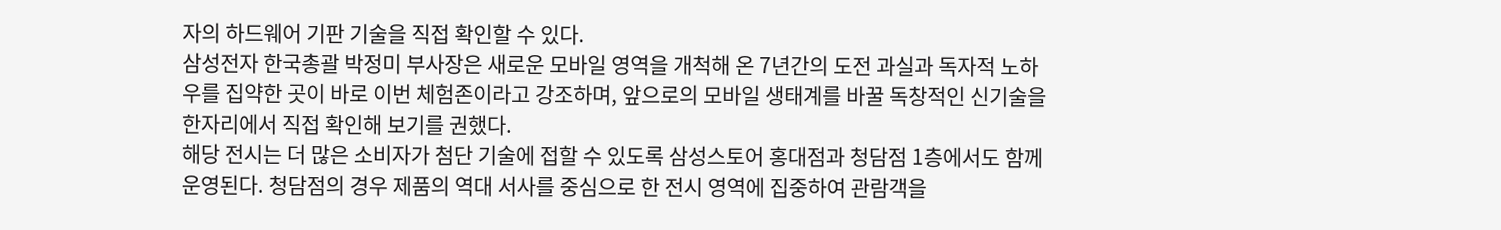자의 하드웨어 기판 기술을 직접 확인할 수 있다.
삼성전자 한국총괄 박정미 부사장은 새로운 모바일 영역을 개척해 온 7년간의 도전 과실과 독자적 노하우를 집약한 곳이 바로 이번 체험존이라고 강조하며, 앞으로의 모바일 생태계를 바꿀 독창적인 신기술을 한자리에서 직접 확인해 보기를 권했다.
해당 전시는 더 많은 소비자가 첨단 기술에 접할 수 있도록 삼성스토어 홍대점과 청담점 1층에서도 함께 운영된다. 청담점의 경우 제품의 역대 서사를 중심으로 한 전시 영역에 집중하여 관람객을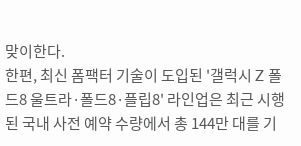맞이한다.
한편, 최신 폼팩터 기술이 도입된 '갤럭시 Z 폴드8 울트라·폴드8·플립8' 라인업은 최근 시행된 국내 사전 예약 수량에서 총 144만 대를 기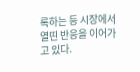록하는 등 시장에서 열띤 반응을 이어가고 있다.